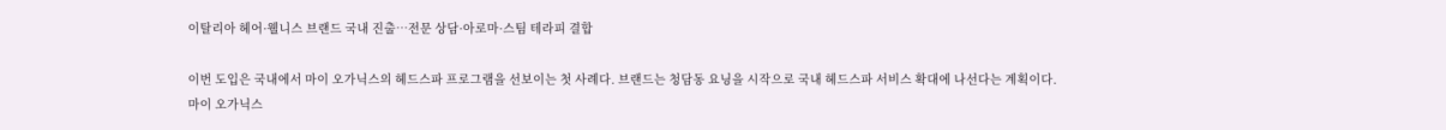이탈리아 헤어·웰니스 브랜드 국내 진출…전문 상담·아로마·스팀 테라피 결합

이번 도입은 국내에서 마이 오가닉스의 헤드스파 프로그램을 선보이는 첫 사례다. 브랜드는 청담동 요닝을 시작으로 국내 헤드스파 서비스 확대에 나선다는 계획이다.
마이 오가닉스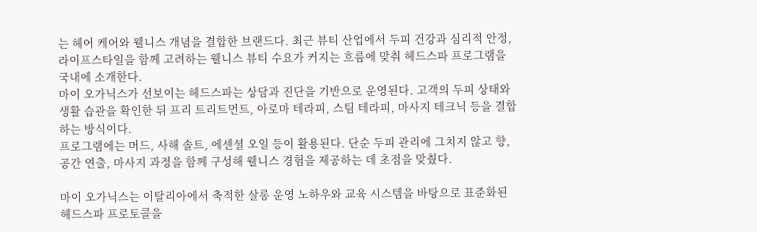는 헤어 케어와 웰니스 개념을 결합한 브랜드다. 최근 뷰티 산업에서 두피 건강과 심리적 안정, 라이프스타일을 함께 고려하는 웰니스 뷰티 수요가 커지는 흐름에 맞춰 헤드스파 프로그램을 국내에 소개한다.
마이 오가닉스가 선보이는 헤드스파는 상담과 진단을 기반으로 운영된다. 고객의 두피 상태와 생활 습관을 확인한 뒤 프리 트리트먼트, 아로마 테라피, 스팀 테라피, 마사지 테크닉 등을 결합하는 방식이다.
프로그램에는 머드, 사해 솔트, 에센셜 오일 등이 활용된다. 단순 두피 관리에 그치지 않고 향, 공간 연출, 마사지 과정을 함께 구성해 웰니스 경험을 제공하는 데 초점을 맞췄다.

마이 오가닉스는 이탈리아에서 축적한 살롱 운영 노하우와 교육 시스템을 바탕으로 표준화된 헤드스파 프로토콜을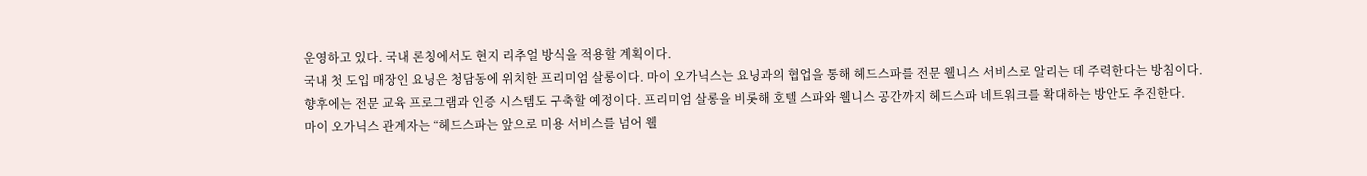운영하고 있다. 국내 론칭에서도 현지 리추얼 방식을 적용할 계획이다.
국내 첫 도입 매장인 요닝은 청담동에 위치한 프리미엄 살롱이다. 마이 오가닉스는 요닝과의 협업을 통해 헤드스파를 전문 웰니스 서비스로 알리는 데 주력한다는 방침이다.
향후에는 전문 교육 프로그램과 인증 시스템도 구축할 예정이다. 프리미엄 살롱을 비롯해 호텔 스파와 웰니스 공간까지 헤드스파 네트워크를 확대하는 방안도 추진한다.
마이 오가닉스 관계자는 “헤드스파는 앞으로 미용 서비스를 넘어 웰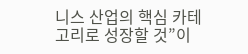니스 산업의 핵심 카테고리로 성장할 것”이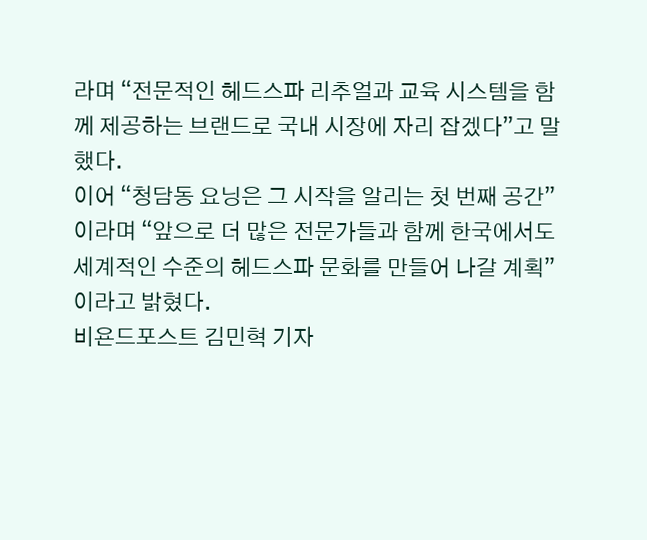라며 “전문적인 헤드스파 리추얼과 교육 시스템을 함께 제공하는 브랜드로 국내 시장에 자리 잡겠다”고 말했다.
이어 “청담동 요닝은 그 시작을 알리는 첫 번째 공간”이라며 “앞으로 더 많은 전문가들과 함께 한국에서도 세계적인 수준의 헤드스파 문화를 만들어 나갈 계획”이라고 밝혔다.
비욘드포스트 김민혁 기자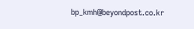bp_kmh@beyondpost.co.kr